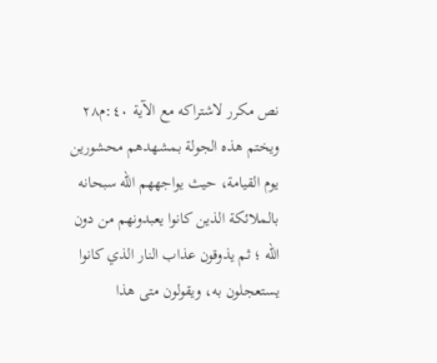نص مكرر لاشتراكه مع الآية ٤٠:م٢٨
ويختم هذه الجولة بمشهدهم محشورين يوم القيامة، حيث يواجههم الله سبحانه بالملائكة الذين كانوا يعبدونهم من دون الله ؛ ثم يذوقون عذاب النار الذي كانوا يستعجلون به، ويقولون متى هذا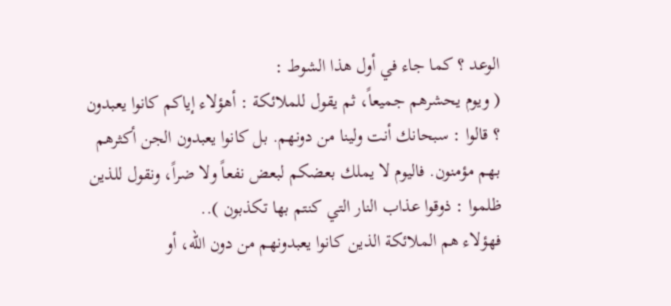الوعد ؟ كما جاء في أول هذا الشوط :
( ويوم يحشرهم جميعاً، ثم يقول للملائكة : أهؤلاء إياكم كانوا يعبدون ؟ قالوا : سبحانك أنت ولينا من دونهم. بل كانوا يعبدون الجن أكثرهم بهم مؤمنون. فاليوم لا يملك بعضكم لبعض نفعاً ولا ضراً، ونقول للذين ظلموا : ذوقوا عذاب النار التي كنتم بها تكذبون )..
فهؤلاء هم الملائكة الذين كانوا يعبدونهم من دون الله، أو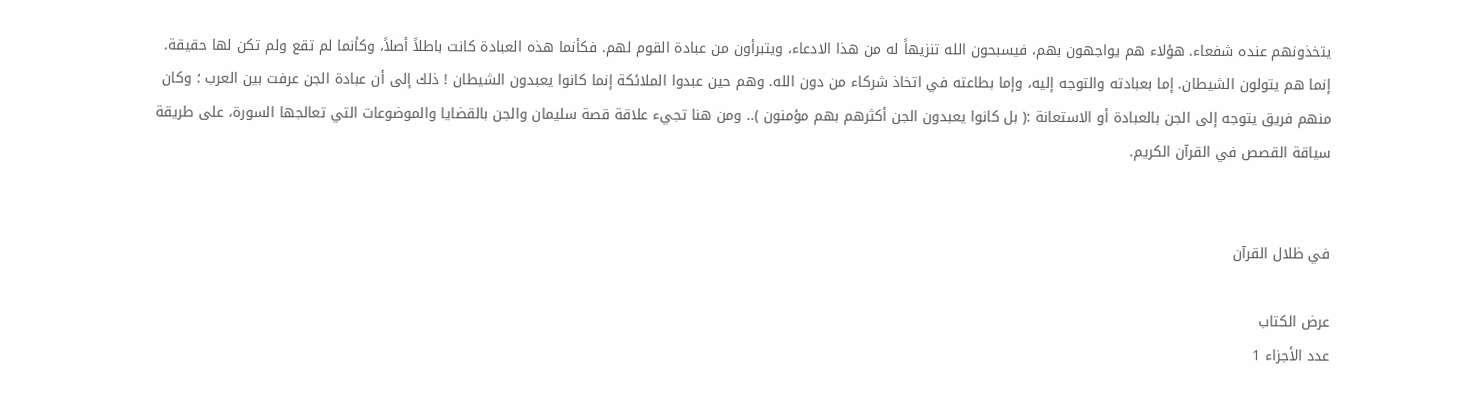يتخذونهم عنده شفعاء. هؤلاء هم يواجهون بهم، فيسبحون الله تنزيهاً له من هذا الادعاء، ويتبرأون من عبادة القوم لهم. فكأنما هذه العبادة كانت باطلاً أصلاً، وكأنما لم تقع ولم تكن لها حقيقة. إنما هم يتولون الشيطان. إما بعبادته والتوجه إليه، وإما بطاعته في اتخاذ شركاء من دون الله. وهم حين عبدوا الملائكة إنما كانوا يعبدون الشيطان ! ذلك إلى أن عبادة الجن عرفت بين العرب ؛ وكان منهم فريق يتوجه إلى الجن بالعبادة أو الاستعانة :( بل كانوا يعبدون الجن أكثرهم بهم مؤمنون ).. ومن هنا تجيء علاقة قصة سليمان والجن بالقضايا والموضوعات التي تعالجها السورة، على طريقة سياقة القصص في القرآن الكريم.


في ظلال القرآن

عرض الكتاب
عدد الأجزاء 1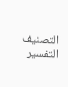التصنيف التفسير